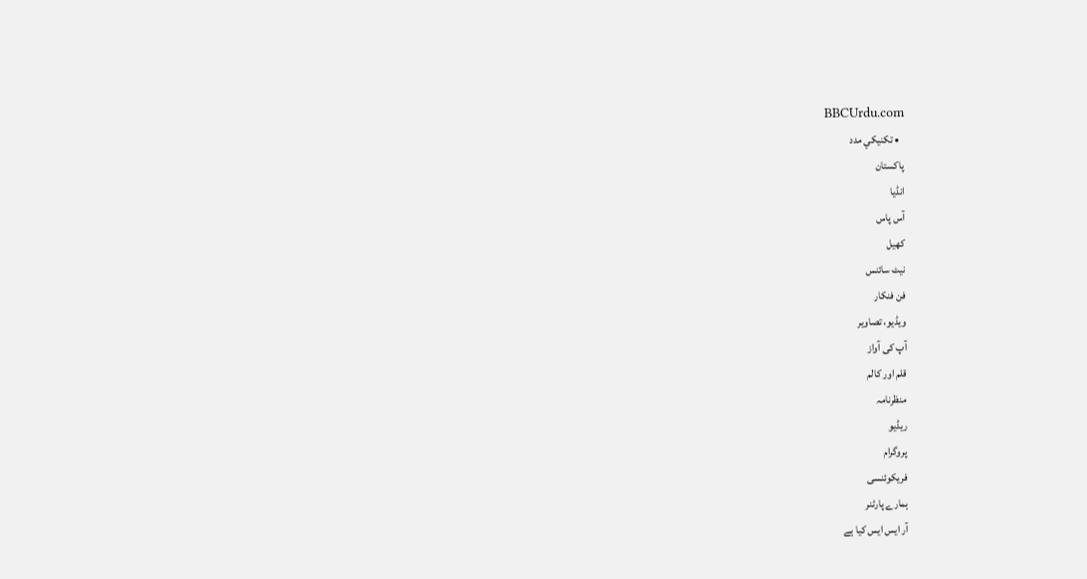BBCUrdu.com
  • تکنيکي مدد
پاکستان
انڈیا
آس پاس
کھیل
نیٹ سائنس
فن فنکار
ویڈیو، تصاویر
آپ کی آواز
قلم اور کالم
منظرنامہ
ریڈیو
پروگرام
فریکوئنسی
ہمارے پارٹنر
آر ایس ایس کیا ہے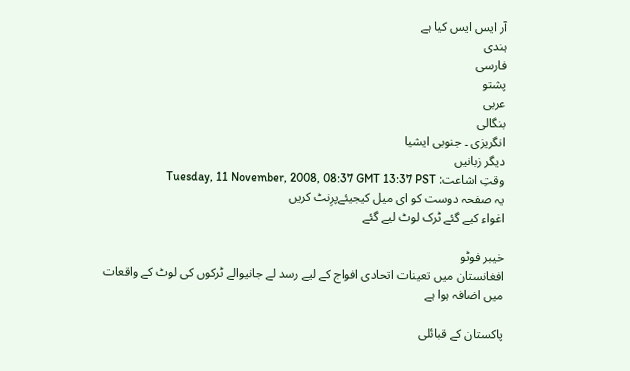آر ایس ایس کیا ہے
ہندی
فارسی
پشتو
عربی
بنگالی
انگریزی ۔ جنوبی ایشیا
دیگر زبانیں
وقتِ اشاعت: Tuesday, 11 November, 2008, 08:37 GMT 13:37 PST
یہ صفحہ دوست کو ای میل کیجیئےپرِنٹ کریں
اغواء کیے گئے ٹرک لوٹ لیے گئے

خیبر فوٹو
افغانستان میں تعینات اتحادی افواج کے لیے رسد لے جانیوالے ٹرکوں کی لوٹ کے واقعات میں اضافہ ہوا ہے

پاکستان کے قبائلی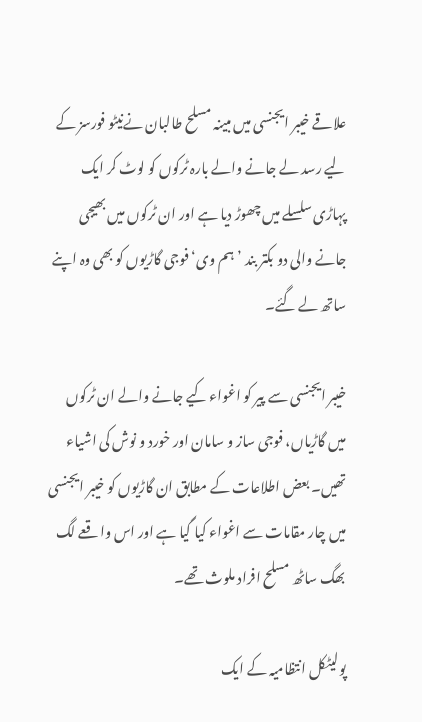علاقے خیبر ایجنسی میں مبینہ مسلح طالبان نےنیٹو فورسز کے لیے رسد لے جانے والے بارہ ٹرکوں کو لوٹ کر ایک پہاڑی سلسلے میں چھوڑ دیا ہے اور ان ٹرکوں میں بھیجی جانے والی دو بکتر بند ’ہم وی‘ فوجی گاڑیوں کو بھی وہ اپنے ساتھ لے گئے۔

خیبر ایجنسی سے پیر کو اغواء کیے جانے والے ان ٹرکوں میں گاڑیاں، فوجی ساز و سامان اور خورد و نوش کی اشیاء تھیں۔ بعض اطلاعات کے مطابق ان گاڑیوں کو خیبر ایجنسی میں چار مقامات سے اغواء کیا گیا ہے اور اس واقعے لگ بھگ ساٹھ مسلح افراد ملوث تھے۔

پولیٹکل انتظامیہ کے ایک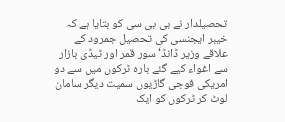تحصیلدار نے بی بی سی کو بتایا ہے کہ خیبر ایجنسی کی تحصیل جمرود کے علاقے وزیر ڈانڈ‘ سور قمر اور ٹیڈی بازار سے اغواء کیے گئے بارہ ٹرکوں میں سے دو امریکی فوجی گاڑیوں سمیت دیگر سامان لوٹ کر ٹرکوں کو ایک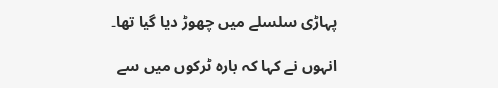پہاڑی سلسلے میں چھوڑ دیا گیا تھا۔

انہوں نے کہا کہ بارہ ٹرکوں میں سے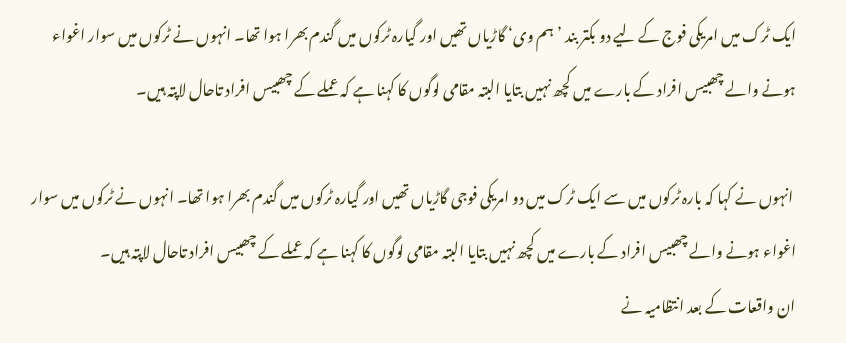ایک ٹرک میں امریکی فوج کے لیے دو بکتر بند ’ہم وی‘ گاڑیاں تھیں اور گیارہ ٹرکوں میں گندم بھرا ہوا تھا۔ انہوں نے ٹرکوں میں سوار اغواء ہونے والے چھبیس افراد کے بارے میں کچھ نہیں بتایا البتہ مقامی لوگوں کا کہنا ہے کہ عملے کے چھبیس افراد تاحال لاپتہ ہیں۔

 انہوں نے کہا کہ بارہ ٹرکوں میں سے ایک ٹرک میں دو امریکی فوجی گاڑیاں تھیں اور گیارہ ٹرکوں میں گندم بھرا ہوا تھا۔ انہوں نے ٹرکوں میں سوار اغواء ہونے والے چھبیس افراد کے بارے میں کچھ نہیں بتایا البتہ مقامی لوگوں کا کہنا ہے کہ عملے کے چھبیس افراد تاحال لاپتہ ہیں۔
ان واقعات کے بعد انتظامیہ نے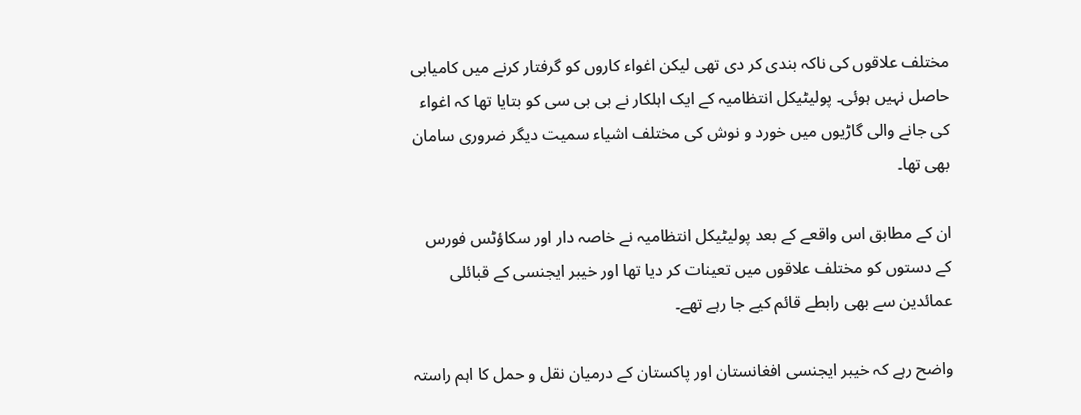مختلف علاقوں کی ناکہ بندی کر دی تھی لیکن اغواء کاروں کو گرفتار کرنے میں کامیابی حاصل نہیں ہوئی۔ پولیٹیکل انتظامیہ کے ایک اہلکار نے بی بی سی کو بتایا تھا کہ اغواء کی جانے والی گاڑیوں میں خورد و نوش کی مختلف اشیاء سمیت دیگر ضروری سامان بھی تھا۔

ان کے مطابق اس واقعے کے بعد پولیٹیکل انتظامیہ نے خاصہ دار اور سکاؤٹس فورس کے دستوں کو مختلف علاقوں میں تعینات کر دیا تھا اور خیبر ایجنسی کے قبائلی عمائدین سے بھی رابطے قائم کیے جا رہے تھے۔

واضح رہے کہ خیبر ایجنسی افغانستان اور پاکستان کے درمیان نقل و حمل کا اہم راستہ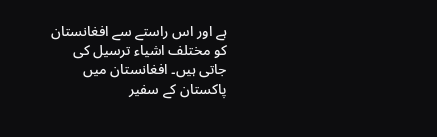ہے اور اس راستے سے افغانستان کو مختلف اشیاء ترسیل کی جاتی ہیں۔ افغانستان میں پاکستان کے سفیر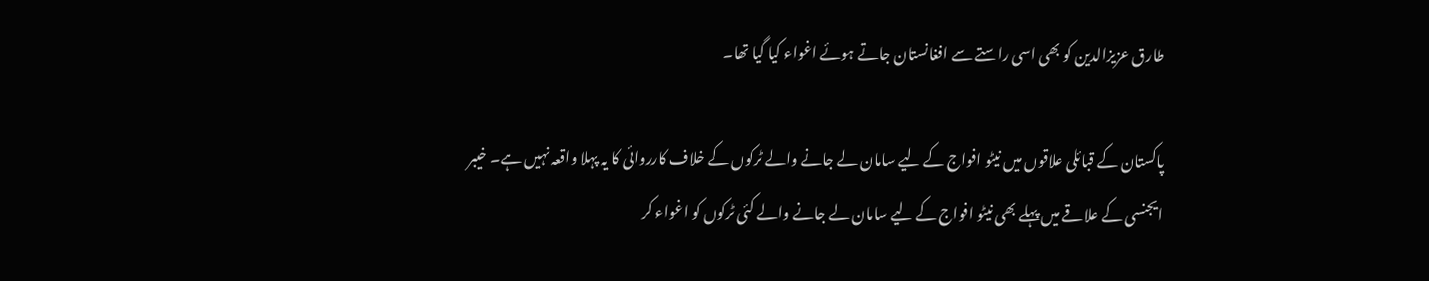طارق عزیزالدین کو بھی اسی راستے سے افغانستان جاتے ہوئے اغواء کیا گیا تھا۔

پاکستان کے قبائلی علاقوں میں نیٹو افواج کے لیے سامان لے جانے والے ٹرکوں کے خلاف کارروائی کا یہ پہلا واقعہ نہیں ہے۔ خیبر ایجنسی کے علاقے میں پہلے بھی نیٹو افواج کے لیے سامان لے جانے والے کئی ٹرکوں کو اغواء کر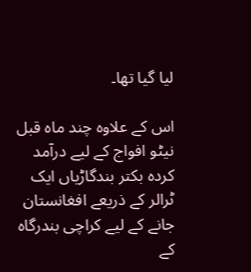لیا گیا تھا۔

اس کے علاوہ چند ماہ قبل نیٹو افواج کے لیے درآمد کردہ بکتر بندگاڑیاں ایک ٹرالر کے ذریعے افغانستان جانے کے لیے کراچی بندرگاہ کے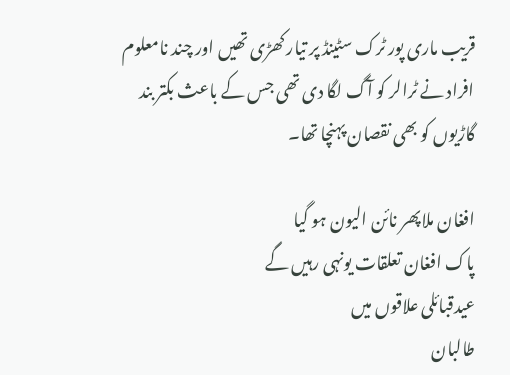قریب ماری پور ٹرک سٹینڈ پر تیار کھڑی تھیں اور چند نامعلوم افراد نے ٹرالر کو آگ لگا دی تھی جس کے باعث بکتر بند گاڑیوں کو بھی نقصان پہنچا تھا۔

افغان ملاپھر نائن الیون ہو گیا
پاک افغان تعلقات یونہی رہیں گے
عیدقبائلی علاقوں میں
طالبان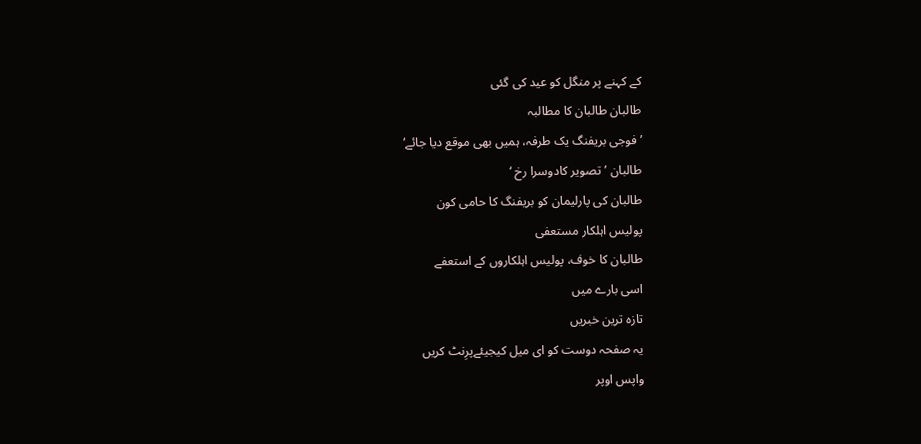کے کہنے پر منگل کو عید کی گئی
طالبان طالبان کا مطالبہ
’فوجی بریفنگ یک طرفہ، ہمیں بھی موقع دیا جائے‘
طالبان ’تصویر کادوسرا رخ ‘
طالبان کی پارلیمان کو بریفنگ کا حامی کون
پولیس اہلکار مستعفی
طالبان کا خوف، پولیس اہلکاروں کے استعفے
اسی بارے میں
تازہ ترین خبریں
یہ صفحہ دوست کو ای میل کیجیئےپرِنٹ کریں
واپس اوپر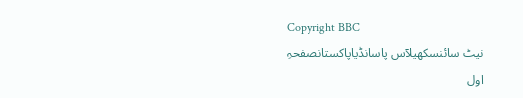Copyright BBC
نیٹ سائنسکھیلآس پاسانڈیاپاکستانصفحہِ اول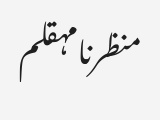منظرنامہقلم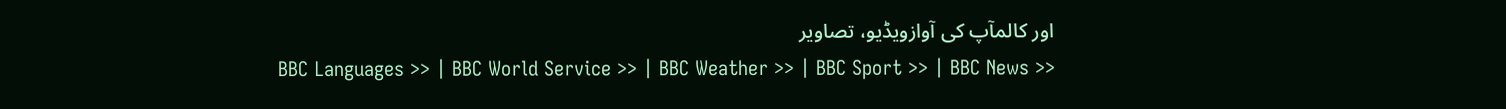اور کالمآپ کی آوازویڈیو، تصاویر
BBC Languages >> | BBC World Service >> | BBC Weather >> | BBC Sport >> | BBC News >>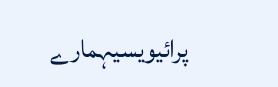پرائیویسیہمارے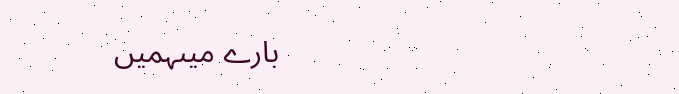بارے میںہمیں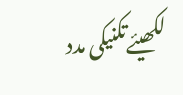لکھیئےتکنیکی مدد